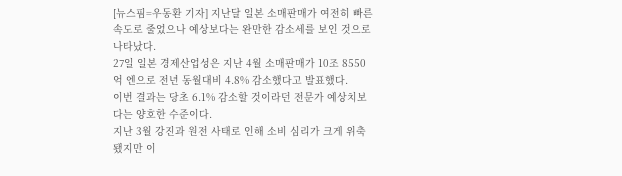[뉴스핌=우동환 기자] 지난달 일본 소매판매가 여전히 빠른 속도로 줄었으나 예상보다는 완만한 감소세를 보인 것으로 나타났다.
27일 일본 경제산업성은 지난 4월 소매판매가 10조 8550억 엔으로 전년 동월대비 4.8% 감소했다고 발표했다.
이번 결과는 당초 6.1% 감소할 것이라던 전문가 예상치보다는 양호한 수준이다.
지난 3월 강진과 원전 사태로 인해 소비 심리가 크게 위축됐지만 이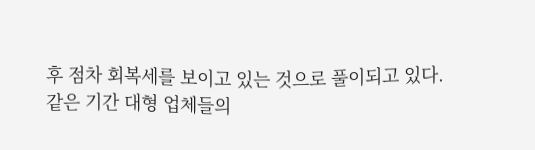후 점차 회복세를 보이고 있는 것으로 풀이되고 있다.
같은 기간 대형 업체들의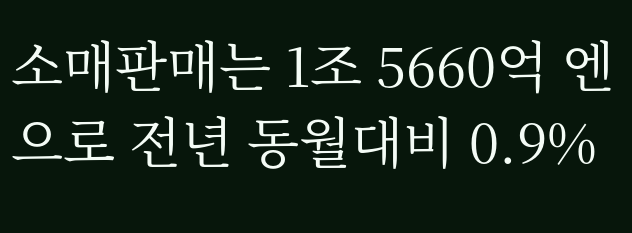소매판매는 1조 5660억 엔으로 전년 동월대비 0.9%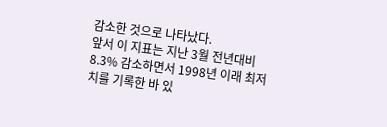감소한 것으로 나타났다.
앞서 이 지표는 지난 3월 전년대비 8.3% 감소하면서 1998년 이래 최저치를 기록한 바 있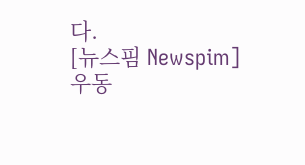다.
[뉴스핌 Newspim] 우동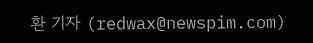환 기자 (redwax@newspim.com)